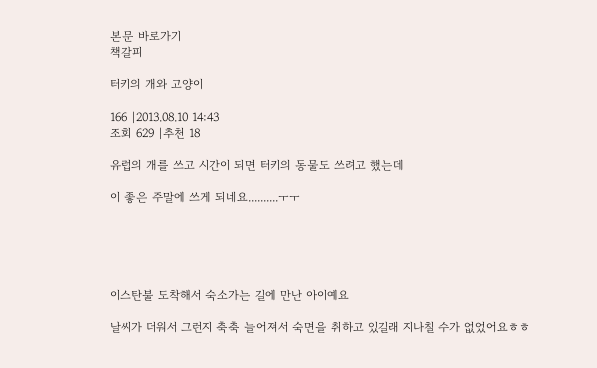본문 바로가기
책갈피

터키의 개와 고양이

166 |2013.08.10 14:43
조회 629 |추천 18

유럽의 개를 쓰고 시간이 되면 터키의 동물도 쓰려고 했는데

이 좋은 주말에 쓰게 되네요..........ㅜㅜ





이스탄불 도착해서 숙소가는 길에 만난 아이예요

날씨가 더워서 그런지 축축 늘어져서 숙면을 취하고 있길래 지나칠 수가 없었어요ㅎㅎ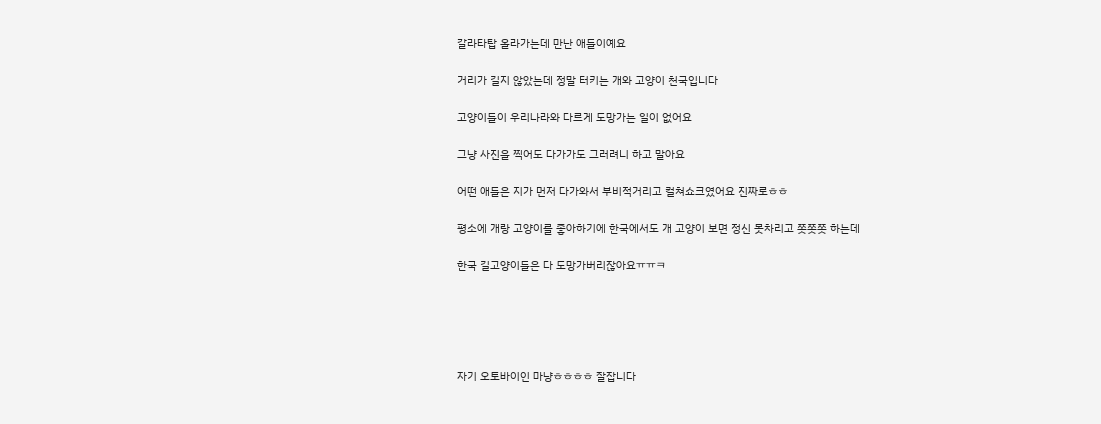갈라타탑 올라가는데 만난 애들이예요

거리가 길지 않았는데 정말 터키는 개와 고양이 천국입니다

고양이들이 우리나라와 다르게 도망가는 일이 없어요

그냥 사진을 찍어도 다가가도 그러려니 하고 말아요

어떤 애들은 지가 먼저 다가와서 부비적거리고 컬쳐쇼크였어요 진짜로ㅎㅎ

평소에 개랑 고양이를 좋아하기에 한국에서도 개 고양이 보면 정신 못차리고 쫏쫏쫏 하는데

한국 길고양이들은 다 도망가버리잖아요ㅠㅠㅋ





자기 오토바이인 마냥ㅎㅎㅎㅎ 잘잡니다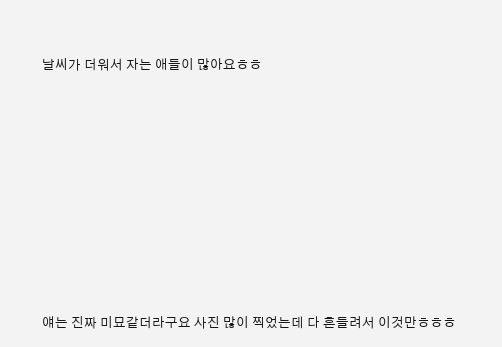날씨가 더워서 자는 애들이 많아요ㅎㅎ











얘는 진짜 미묘같더라구요 사진 많이 찍었는데 다 흔들려서 이것만ㅎㅎㅎ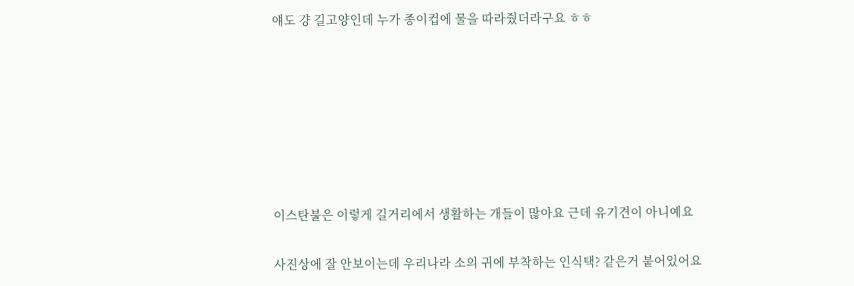얘도 걍 길고양인데 누가 종이컵에 물을 따라줬더라구요 ㅎㅎ







이스탄불은 이렇게 길거리에서 생활하는 개들이 많아요 근데 유기견이 아니예요

사진상에 잘 안보이는데 우리나라 소의 귀에 부착하는 인식택? 같은거 붙어있어요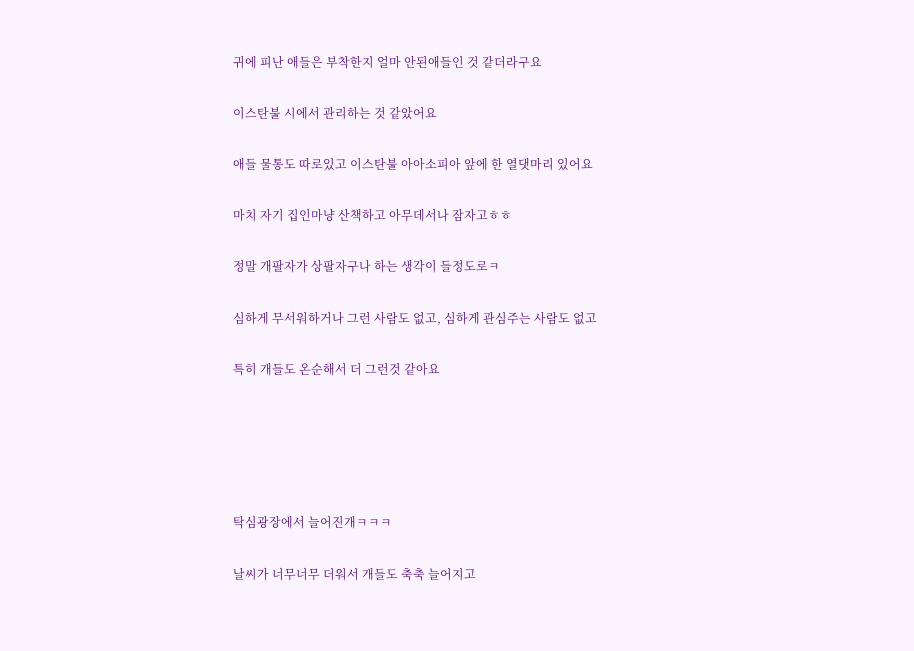귀에 피난 애들은 부착한지 얼마 안된애들인 것 같더라구요

이스탄불 시에서 관리하는 것 같았어요

애들 물통도 따로있고 이스탄불 아아소피아 앞에 한 열댓마리 있어요

마치 자기 집인마냥 산책하고 아무데서나 잠자고ㅎㅎ

정말 개팔자가 상팔자구나 하는 생각이 들정도로ㅋ

심하게 무서워하거나 그런 사람도 없고, 심하게 관심주는 사람도 없고

특히 개들도 온순해서 더 그런것 같아요





탁심광장에서 늘어진개ㅋㅋㅋ

날씨가 너무너무 더워서 개들도 축축 늘어지고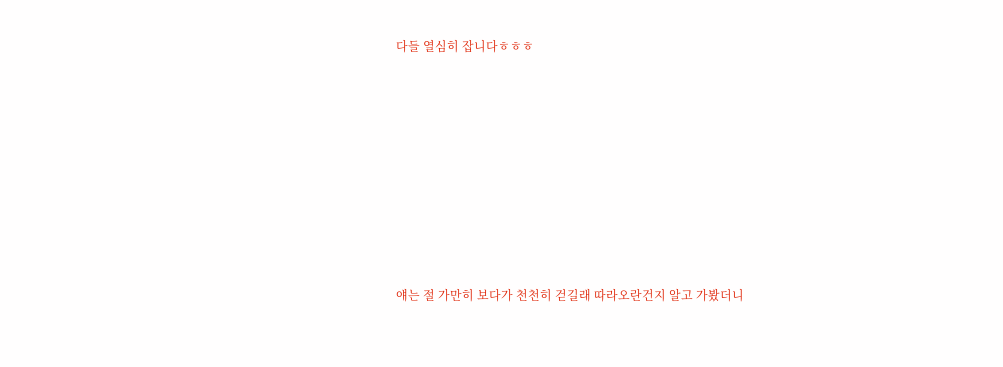다들 열심히 잡니다ㅎㅎㅎ











얘는 절 가만히 보다가 천천히 걷길래 따라오란건지 알고 가봤더니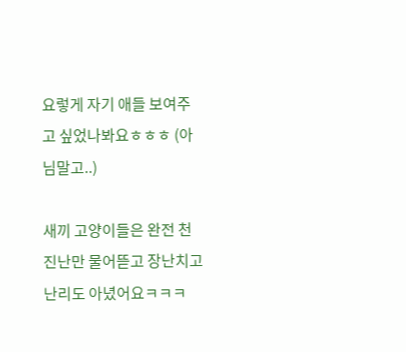요렇게 자기 애들 보여주고 싶었나봐요ㅎㅎㅎ (아님말고..)

새끼 고양이들은 완전 천진난만 물어뜯고 장난치고 난리도 아녔어요ㅋㅋㅋ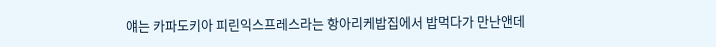얘는 카파도키아 피린익스프레스라는 항아리케밥집에서 밥먹다가 만난앤데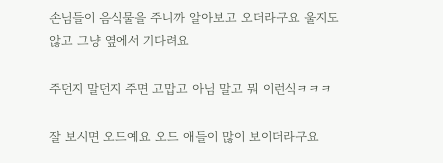손님들이 음식물을 주니까 알아보고 오더라구요 울지도 않고 그냥 옆에서 기다려요

주던지 말던지 주면 고맙고 아님 말고 뭐 이런식ㅋㅋㅋ

잘 보시면 오드예요 오드 애들이 많이 보이더라구요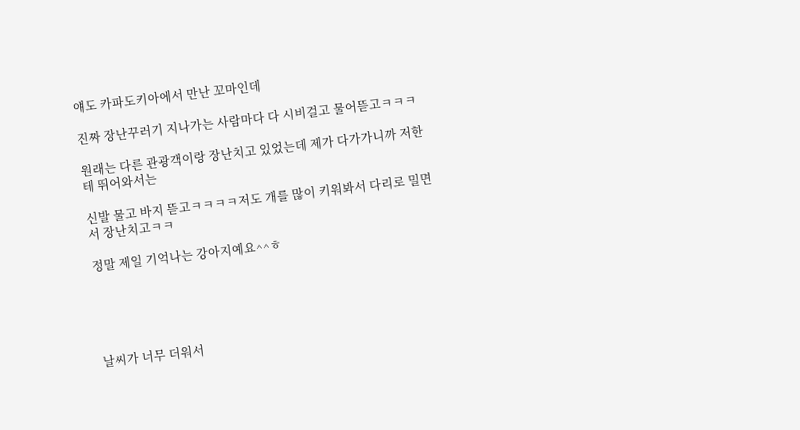얘도 카파도키아에서 만난 꼬마인데

진짜 장난꾸러기 지나가는 사람마다 다 시비걸고 물어뜯고ㅋㅋㅋ

원래는 다른 관광객이랑 장난치고 있었는데 제가 다가가니까 저한테 뛰어와서는

신발 물고 바지 뜯고ㅋㅋㅋㅋ저도 개를 많이 키워봐서 다리로 밀면서 장난치고ㅋㅋ

정말 제일 기억나는 강아지예요^^ㅎ





날씨가 너무 더워서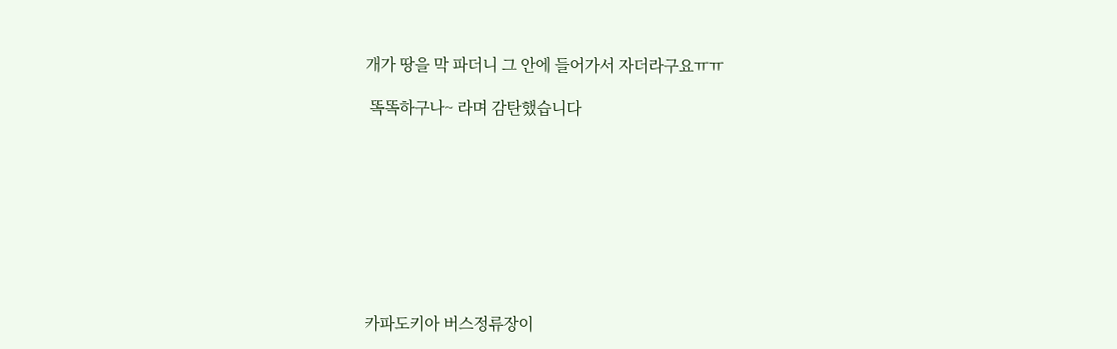개가 땅을 막 파더니 그 안에 들어가서 자더라구요ㅠㅠ

 똑똑하구나~ 라며 감탄했습니다









카파도키아 버스정류장이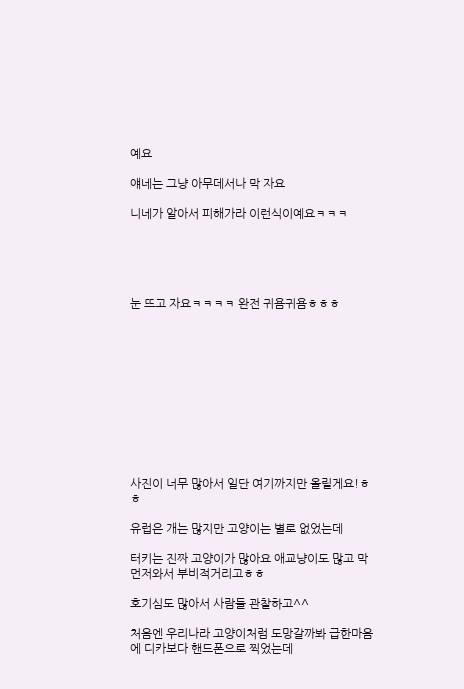예요

얘네는 그냥 아무데서나 막 자요

니네가 알아서 피해가라 이런식이예요ㅋㅋㅋ





눈 뜨고 자요ㅋㅋㅋㅋ 완전 귀욤귀욤ㅎㅎㅎ











사진이 너무 많아서 일단 여기까지만 올릴게요!ㅎㅎ

유럽은 개는 많지만 고양이는 별로 없었는데

터키는 진짜 고양이가 많아요 애교냥이도 많고 막 먼저와서 부비적거리고ㅎㅎ

호기심도 많아서 사람들 관찰하고^^

처음엔 우리나라 고양이처럼 도망갈까봐 급한마음에 디카보다 핸드폰으로 찍었는데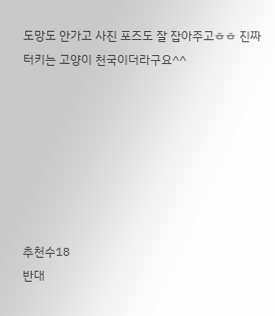도망도 안가고 사진 포즈도 잘 잡아주고ㅎㅎ 진짜 터키는 고양이 천국이더라구요^^







추천수18
반대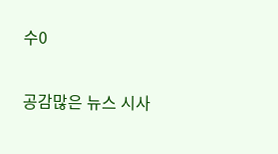수0

공감많은 뉴스 시사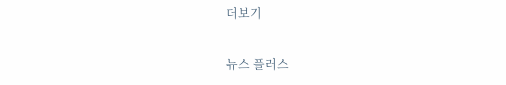더보기

뉴스 플러스